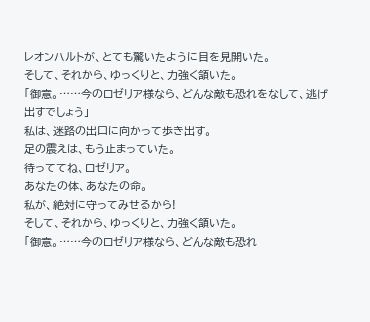レオンハルトが、とても驚いたように目を見開いた。
そして、それから、ゆっくりと、力強く頷いた。
「御意。……今のロゼリア様なら、どんな敵も恐れをなして、逃げ出すでしょう」
私は、迷路の出口に向かって歩き出す。
足の震えは、もう止まっていた。
待っててね、ロゼリア。
あなたの体、あなたの命。
私が、絶対に守ってみせるから!
そして、それから、ゆっくりと、力強く頷いた。
「御意。……今のロゼリア様なら、どんな敵も恐れ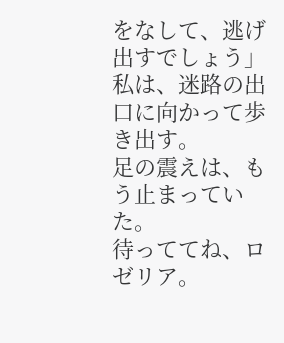をなして、逃げ出すでしょう」
私は、迷路の出口に向かって歩き出す。
足の震えは、もう止まっていた。
待っててね、ロゼリア。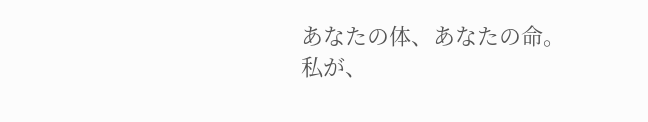あなたの体、あなたの命。
私が、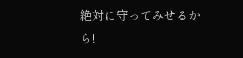絶対に守ってみせるから!